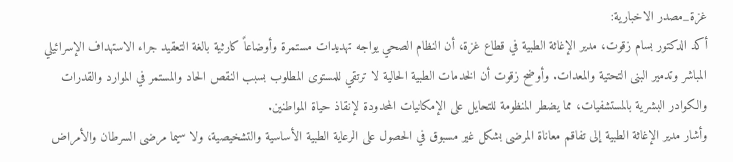غزة_مصدر الاخبارية:
أكد الدكتور بسام زقوت، مدير الإغاثة الطبية في قطاع غزة، أن النظام الصحي يواجه تهديدات مستمرة وأوضاعاً كارثية بالغة التعقيد جراء الاستهداف الإسرائيلي المباشر وتدمير البنى التحتية والمعدات. وأوضح زقوت أن الخدمات الطبية الحالية لا ترتقي للمستوى المطلوب بسبب النقص الحاد والمستمر في الموارد والقدرات والكوادر البشرية بالمستشفيات، مما يضطر المنظومة للتحايل على الإمكانيات المحدودة لإنقاذ حياة المواطنين.
وأشار مدير الإغاثة الطبية إلى تفاقم معاناة المرضى بشكل غير مسبوق في الحصول على الرعاية الطبية الأساسية والتشخيصية، ولا سيما مرضى السرطان والأمراض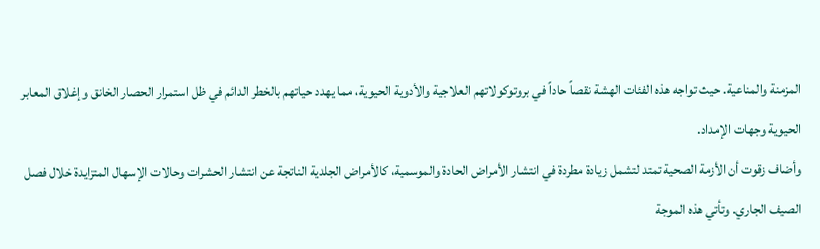المزمنة والمناعية. حيث تواجه هذه الفئات الهشة نقصاً حاداً في بروتوكولاتهم العلاجية والأدوية الحيوية، مما يهدد حياتهم بالخطر الدائم في ظل استمرار الحصار الخانق وإغلاق المعابر الحيوية وجهات الإمداد.
وأضاف زقوت أن الأزمة الصحية تمتد لتشمل زيادة مطردة في انتشار الأمراض الحادة والموسمية، كالأمراض الجلدية الناتجة عن انتشار الحشرات وحالات الإسهال المتزايدة خلال فصل الصيف الجاري. وتأتي هذه الموجة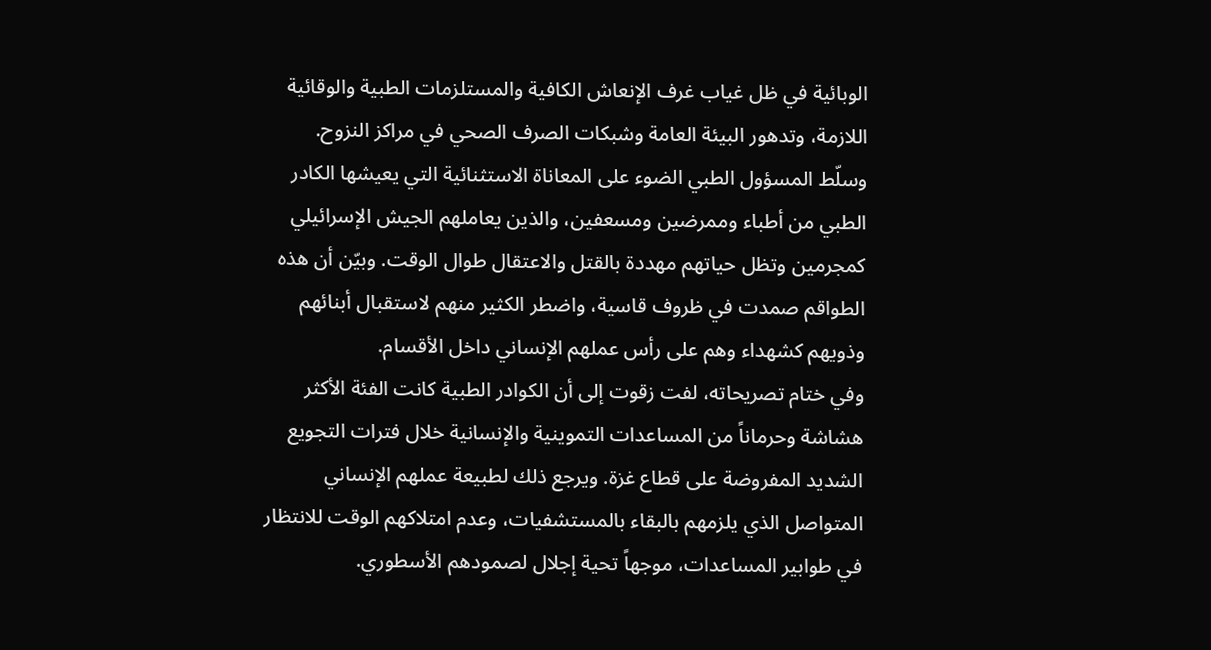الوبائية في ظل غياب غرف الإنعاش الكافية والمستلزمات الطبية والوقائية اللازمة، وتدهور البيئة العامة وشبكات الصرف الصحي في مراكز النزوح.
وسلّط المسؤول الطبي الضوء على المعاناة الاستثنائية التي يعيشها الكادر الطبي من أطباء وممرضين ومسعفين، والذين يعاملهم الجيش الإسرائيلي كمجرمين وتظل حياتهم مهددة بالقتل والاعتقال طوال الوقت. وبيّن أن هذه الطواقم صمدت في ظروف قاسية، واضطر الكثير منهم لاستقبال أبنائهم وذويهم كشهداء وهم على رأس عملهم الإنساني داخل الأقسام.
وفي ختام تصريحاته، لفت زقوت إلى أن الكوادر الطبية كانت الفئة الأكثر هشاشة وحرماناً من المساعدات التموينية والإنسانية خلال فترات التجويع الشديد المفروضة على قطاع غزة. ويرجع ذلك لطبيعة عملهم الإنساني المتواصل الذي يلزمهم بالبقاء بالمستشفيات، وعدم امتلاكهم الوقت للانتظار في طوابير المساعدات، موجهاً تحية إجلال لصمودهم الأسطوري.